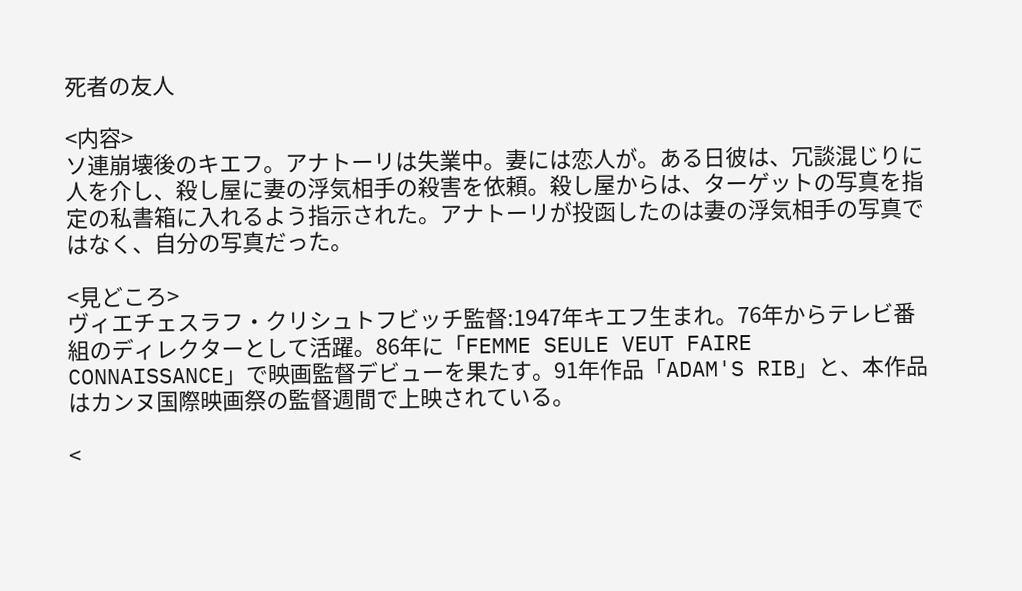死者の友人

<内容>
ソ連崩壊後のキエフ。アナトーリは失業中。妻には恋人が。ある日彼は、冗談混じりに人を介し、殺し屋に妻の浮気相手の殺害を依頼。殺し屋からは、ターゲットの写真を指定の私書箱に入れるよう指示された。アナトーリが投函したのは妻の浮気相手の写真ではなく、自分の写真だった。

<見どころ>
ヴィエチェスラフ・クリシュトフビッチ監督:1947年キエフ生まれ。76年からテレビ番組のディレクターとして活躍。86年に「FEMME SEULE VEUT FAIRE CONNAISSANCE」で映画監督デビューを果たす。91年作品「ADAM'S RIB」と、本作品はカンヌ国際映画祭の監督週間で上映されている。

<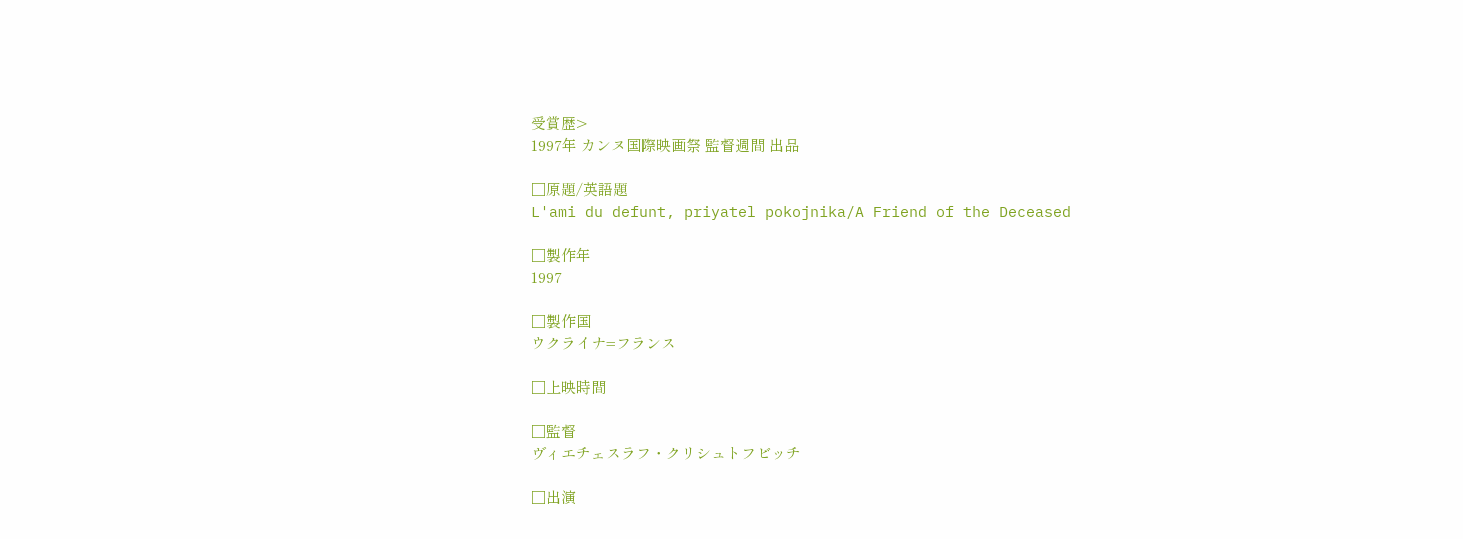受賞歴>
1997年 カンヌ国際映画祭 監督週間 出品

□原題/英語題
L'ami du defunt, priyatel pokojnika/A Friend of the Deceased

□製作年
1997

□製作国
ウクライナ=フランス

□上映時間

□監督
ヴィエチェスラフ・クリシュトフビッチ

□出演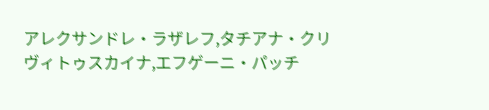アレクサンドレ・ラザレフ,タチアナ・クリヴィトゥスカイナ,エフゲーニ・パッチ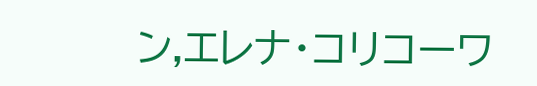ン,エレナ・コリコーワ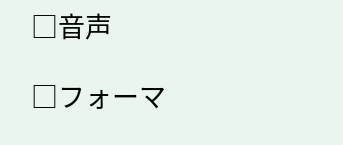□音声

□フォーマ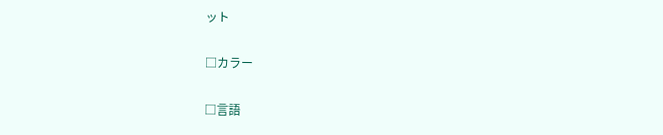ット

□カラー

□言語